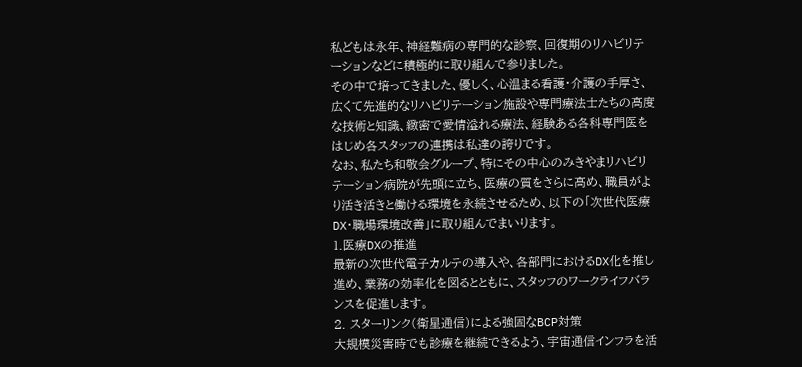私どもは永年、神経難病の専門的な診察、回復期のリハビリテーションなどに積極的に取り組んで参りました。
その中で培ってきました、優しく、心温まる看護・介護の手厚さ、広くて先進的なリハビリテーション施設や専門療法士たちの高度な技術と知識、緻密で愛情溢れる療法、経験ある各科専門医をはじめ各スタッフの連携は私達の誇りです。
なお、私たち和敬会グループ、特にその中心のみきやまリハビリテーション病院が先頭に立ち、医療の質をさらに高め、職員がより活き活きと働ける環境を永続させるため、以下の「次世代医療DX・職場環境改善」に取り組んでまいります。
1.医療DXの推進
最新の次世代電子カルテの導入や、各部門におけるDX化を推し進め、業務の効率化を図るとともに、スタッフのワークライフバランスを促進します。
2. スターリンク(衛星通信)による強固なBCP対策
大規模災害時でも診療を継続できるよう、宇宙通信インフラを活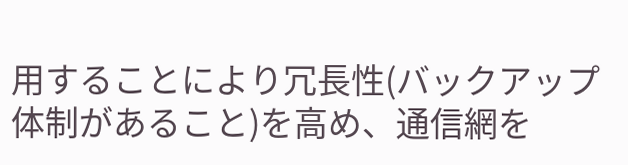用することにより冗長性(バックアップ体制があること)を高め、通信網を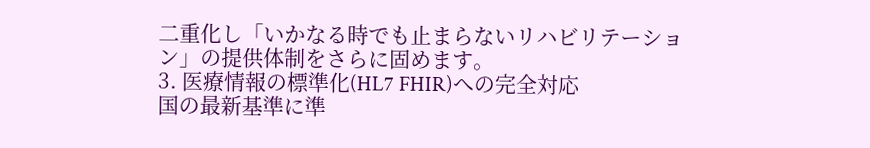二重化し「いかなる時でも止まらないリハビリテーション」の提供体制をさらに固めます。
3. 医療情報の標準化(HL7 FHIR)への完全対応
国の最新基準に準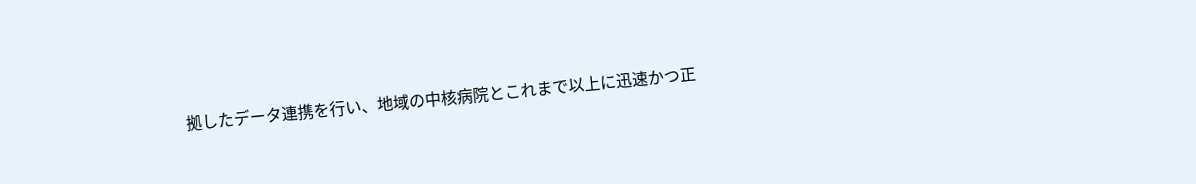拠したデータ連携を行い、地域の中核病院とこれまで以上に迅速かつ正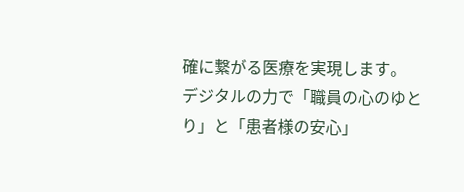確に繋がる医療を実現します。
デジタルの力で「職員の心のゆとり」と「患者様の安心」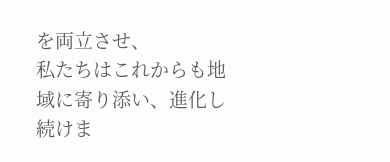を両立させ、
私たちはこれからも地域に寄り添い、進化し続けま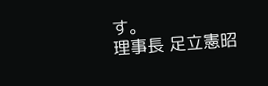す。
理事長 足立憲昭